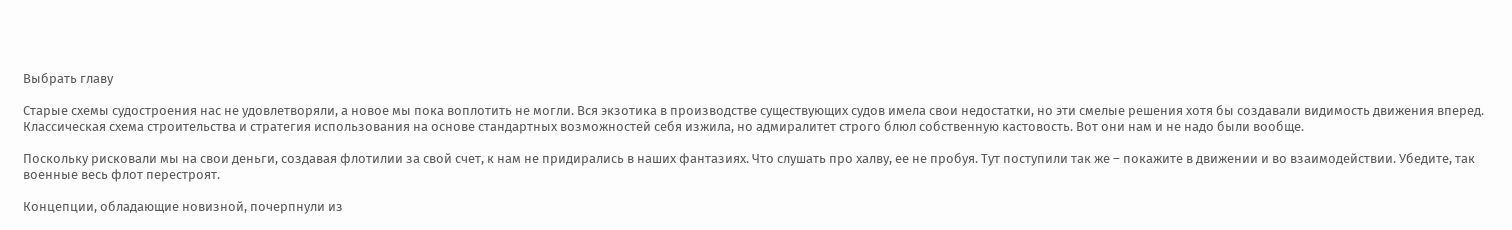Выбрать главу

Старые схемы судостроения нас не удовлетворяли, а новое мы пока воплотить не могли. Вся экзотика в производстве существующих судов имела свои недостатки, но эти смелые решения хотя бы создавали видимость движения вперед. Классическая схема строительства и стратегия использования на основе стандартных возможностей себя изжила, но адмиралитет строго блюл собственную кастовость. Вот они нам и не надо были вообще.

Поскольку рисковали мы на свои деньги, создавая флотилии за свой счет, к нам не придирались в наших фантазиях. Что слушать про халву, ее не пробуя. Тут поступили так же – покажите в движении и во взаимодействии. Убедите, так военные весь флот перестроят.

Концепции, обладающие новизной, почерпнули из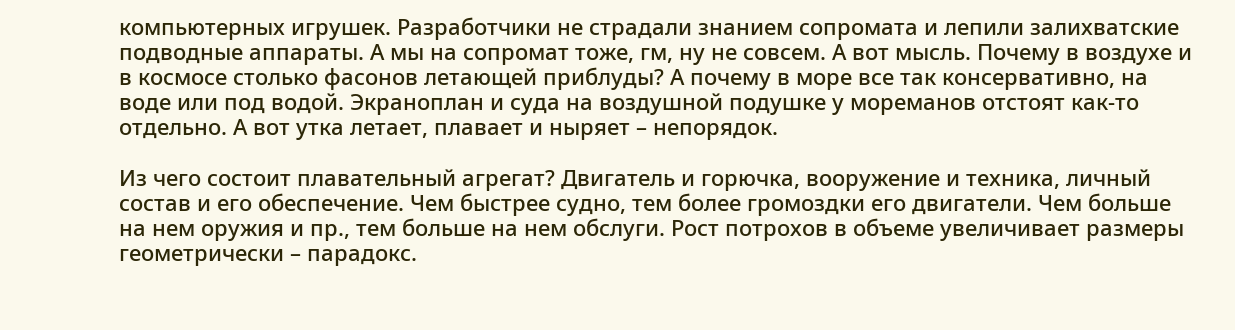компьютерных игрушек. Разработчики не страдали знанием сопромата и лепили залихватские подводные аппараты. А мы на сопромат тоже, гм, ну не совсем. А вот мысль. Почему в воздухе и в космосе столько фасонов летающей приблуды? А почему в море все так консервативно, на воде или под водой. Экраноплан и суда на воздушной подушке у мореманов отстоят как-то отдельно. А вот утка летает, плавает и ныряет – непорядок.

Из чего состоит плавательный агрегат? Двигатель и горючка, вооружение и техника, личный состав и его обеспечение. Чем быстрее судно, тем более громоздки его двигатели. Чем больше на нем оружия и пр., тем больше на нем обслуги. Рост потрохов в объеме увеличивает размеры геометрически – парадокс.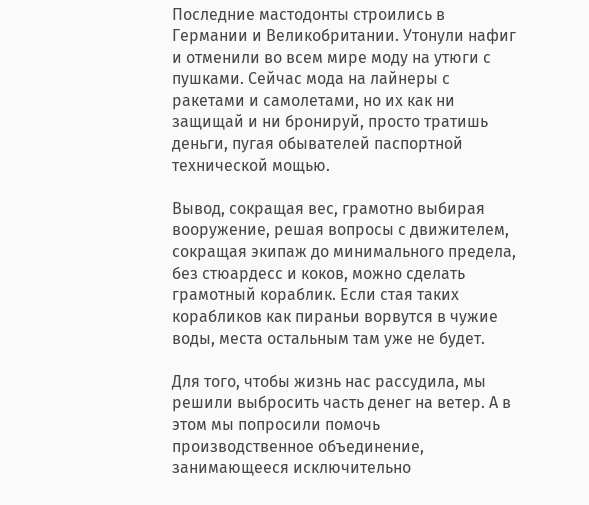Последние мастодонты строились в Германии и Великобритании. Утонули нафиг и отменили во всем мире моду на утюги с пушками. Сейчас мода на лайнеры с ракетами и самолетами, но их как ни защищай и ни бронируй, просто тратишь деньги, пугая обывателей паспортной технической мощью.

Вывод, сокращая вес, грамотно выбирая вооружение, решая вопросы с движителем, сокращая экипаж до минимального предела, без стюардесс и коков, можно сделать грамотный кораблик. Если стая таких корабликов как пираньи ворвутся в чужие воды, места остальным там уже не будет.

Для того, чтобы жизнь нас рассудила, мы решили выбросить часть денег на ветер. А в этом мы попросили помочь производственное объединение, занимающееся исключительно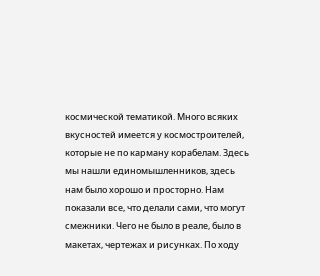космической тематикой. Много всяких вкусностей имеется у космостроителей, которые не по карману корабелам. Здесь мы нашли единомышленников, здесь нам было хорошо и просторно. Нам показали все, что делали сами, что могут смежники. Чего не было в реале, было в макетах, чертежах и рисунках. По ходу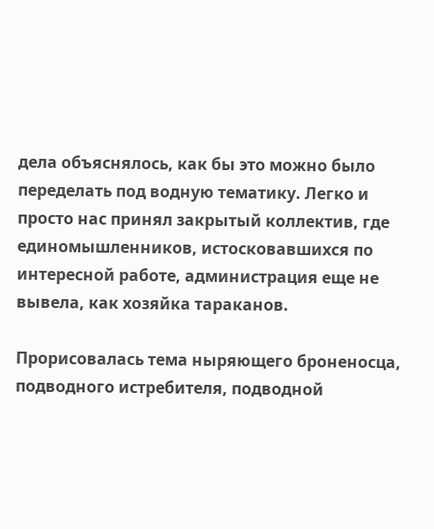дела объяснялось, как бы это можно было переделать под водную тематику. Легко и просто нас принял закрытый коллектив, где единомышленников, истосковавшихся по интересной работе, администрация еще не вывела, как хозяйка тараканов.

Прорисовалась тема ныряющего броненосца, подводного истребителя, подводной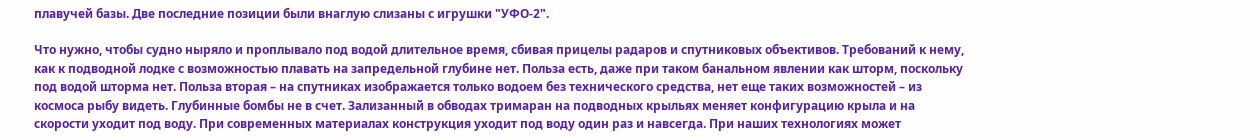плавучей базы. Две последние позиции были внаглую слизаны с игрушки "УФО-2".

Что нужно, чтобы судно ныряло и проплывало под водой длительное время, сбивая прицелы радаров и спутниковых объективов. Требований к нему, как к подводной лодке с возможностью плавать на запредельной глубине нет. Польза есть, даже при таком банальном явлении как шторм, поскольку под водой шторма нет. Польза вторая – на спутниках изображается только водоем без технического средства, нет еще таких возможностей – из космоса рыбу видеть. Глубинные бомбы не в счет. Зализанный в обводах тримаран на подводных крыльях меняет конфигурацию крыла и на скорости уходит под воду. При современных материалах конструкция уходит под воду один раз и навсегда. При наших технологиях может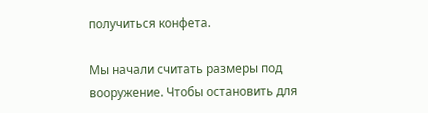получиться конфета.

Мы начали считать размеры под вооружение. Чтобы остановить для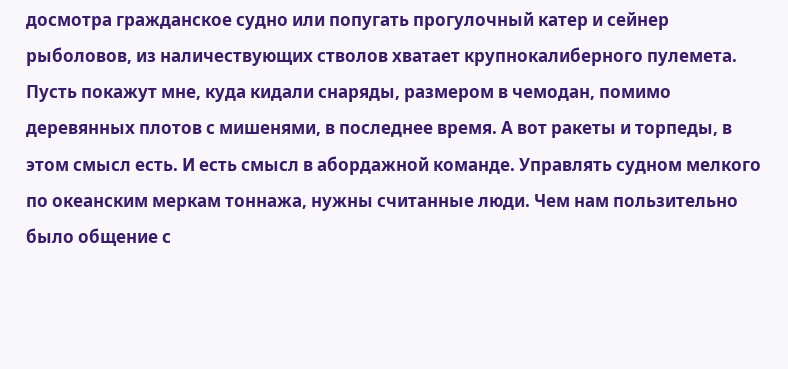досмотра гражданское судно или попугать прогулочный катер и сейнер рыболовов, из наличествующих стволов хватает крупнокалиберного пулемета. Пусть покажут мне, куда кидали снаряды, размером в чемодан, помимо деревянных плотов с мишенями, в последнее время. А вот ракеты и торпеды, в этом смысл есть. И есть смысл в абордажной команде. Управлять судном мелкого по океанским меркам тоннажа, нужны считанные люди. Чем нам пользительно было общение с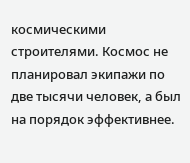космическими строителями. Космос не планировал экипажи по две тысячи человек, а был на порядок эффективнее.